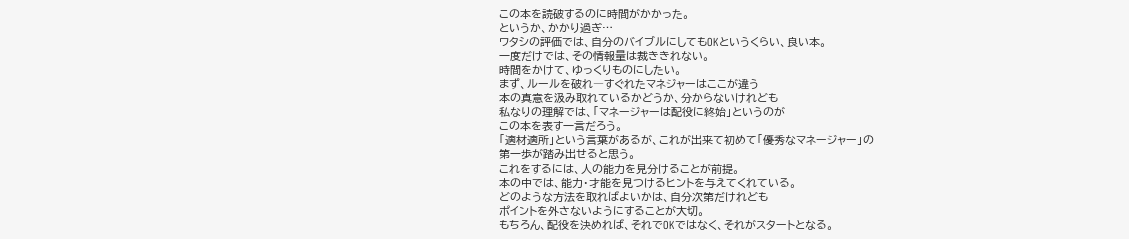この本を読破するのに時間がかかった。
というか、かかり過ぎ…
ワタシの評価では、自分のバイブルにしてもOKというくらい、良い本。
一度だけでは、その情報量は裁ききれない。
時間をかけて、ゆっくりものにしたい。
まず、ルールを破れ―すぐれたマネジャーはここが違う
本の真意を汲み取れているかどうか、分からないけれども
私なりの理解では、「マネージャーは配役に終始」というのが
この本を表す一言だろう。
「適材適所」という言葉があるが、これが出来て初めて「優秀なマネージャー」の
第一歩が踏み出せると思う。
これをするには、人の能力を見分けることが前提。
本の中では、能力・才能を見つけるヒントを与えてくれている。
どのような方法を取ればよいかは、自分次第だけれども
ポイントを外さないようにすることが大切。
もちろん、配役を決めれば、それでOKではなく、それがスタートとなる。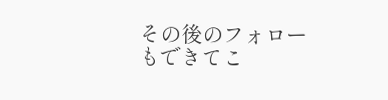その後のフォローもできてこ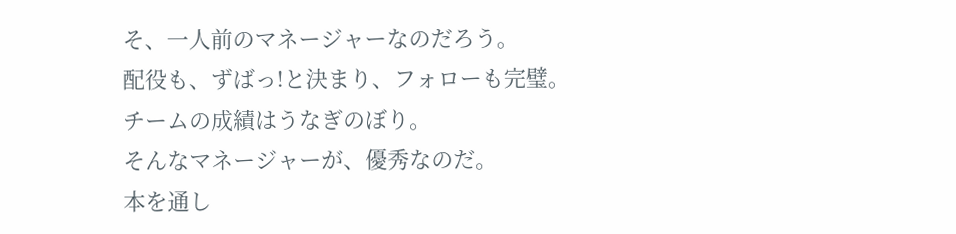そ、一人前のマネージャーなのだろう。
配役も、ずばっ!と決まり、フォローも完璧。
チームの成績はうなぎのぼり。
そんなマネージャーが、優秀なのだ。
本を通し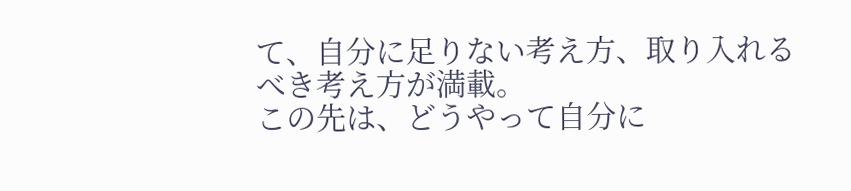て、自分に足りない考え方、取り入れるべき考え方が満載。
この先は、どうやって自分に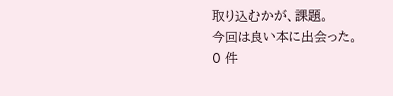取り込むかが、課題。
今回は良い本に出会った。
0 件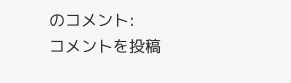のコメント:
コメントを投稿